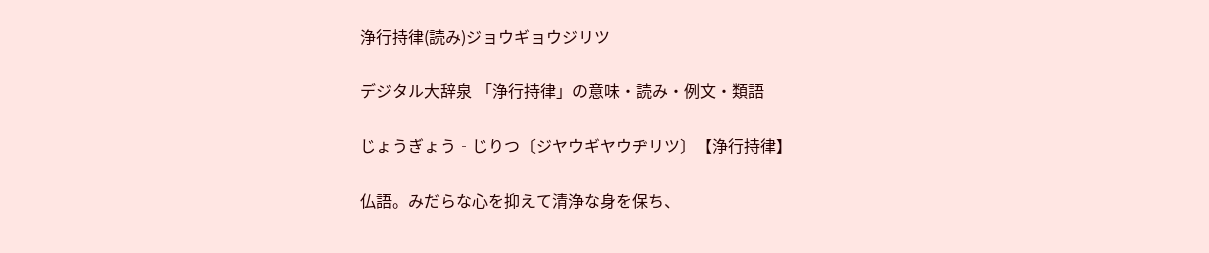浄行持律(読み)ジョウギョウジリツ

デジタル大辞泉 「浄行持律」の意味・読み・例文・類語

じょうぎょう‐じりつ〔ジヤウギヤウヂリツ〕【浄行持律】

仏語。みだらな心を抑えて清浄な身を保ち、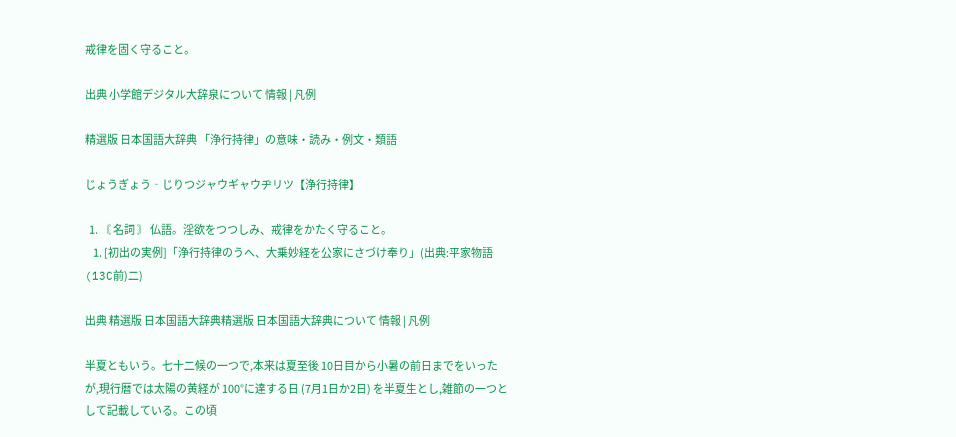戒律を固く守ること。

出典 小学館デジタル大辞泉について 情報 | 凡例

精選版 日本国語大辞典 「浄行持律」の意味・読み・例文・類語

じょうぎょう‐じりつジャウギャウヂリツ【浄行持律】

  1. 〘 名詞 〙 仏語。淫欲をつつしみ、戒律をかたく守ること。
    1. [初出の実例]「浄行持律のうへ、大乗妙経を公家にさづけ奉り」(出典:平家物語(13C前)二)

出典 精選版 日本国語大辞典精選版 日本国語大辞典について 情報 | 凡例

半夏ともいう。七十二候の一つで,本来は夏至後 10日目から小暑の前日までをいったが,現行暦では太陽の黄経が 100°に達する日 (7月1日か2日) を半夏生とし,雑節の一つとして記載している。この頃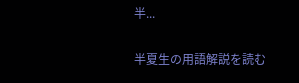半...

半夏生の用語解説を読む